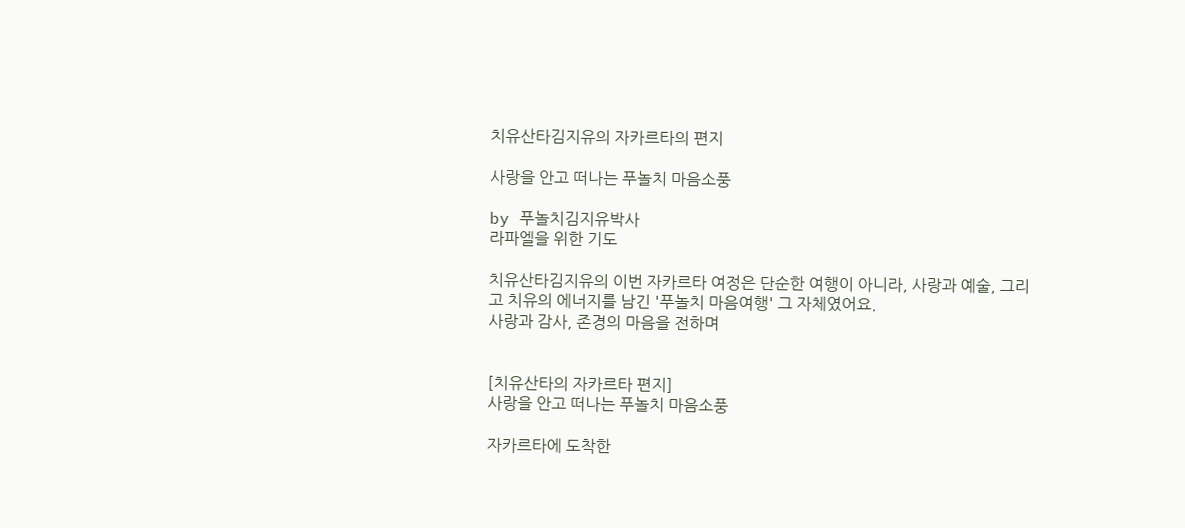치유산타김지유의 자카르타의 편지

사랑을 안고 떠나는 푸놀치 마음소풍

by 푸놀치김지유박사
라파엘을 위한 기도

치유산타김지유의 이번 자카르타 여정은 단순한 여행이 아니라, 사랑과 예술, 그리고 치유의 에너지를 남긴 '푸놀치 마음여행' 그 자체였어요.
사랑과 감사, 존경의 마음을 전하며


[치유산타의 자카르타 편지]
사랑을 안고 떠나는 푸놀치 마음소풍

자카르타에 도착한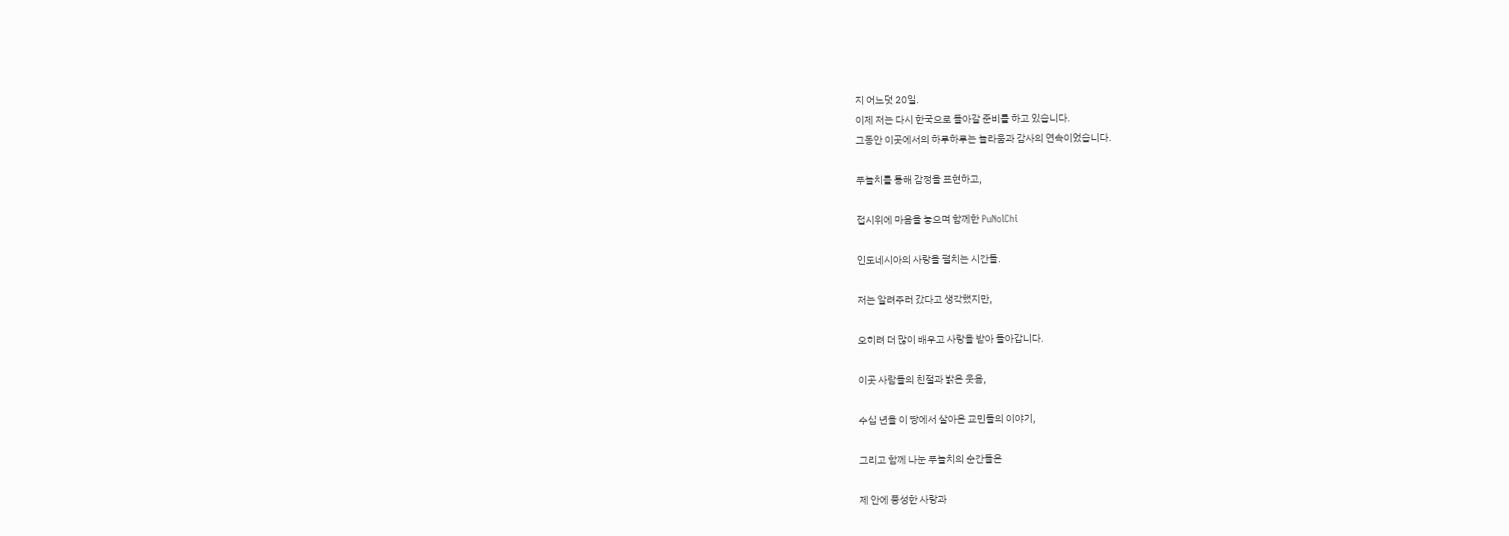지 어느덧 20일.
이제 저는 다시 한국으로 돌아갈 준비를 하고 있습니다.
그동안 이곳에서의 하루하루는 놀라움과 감사의 연속이었습니다.

푸놀치를 통해 감정을 표현하고,

접시위에 마음을 놓으며 함께한 PuNolChi

인도네시아의 사랑을 펼치는 시간들.

저는 알려주러 갔다고 생각했지만,

오히려 더 많이 배우고 사랑을 받아 돌아갑니다.

이곳 사람들의 친절과 밝은 웃음,

수십 년을 이 땅에서 살아온 교민들의 이야기,

그리고 함께 나눈 푸놀치의 순간들은

제 안에 풍성한 사랑과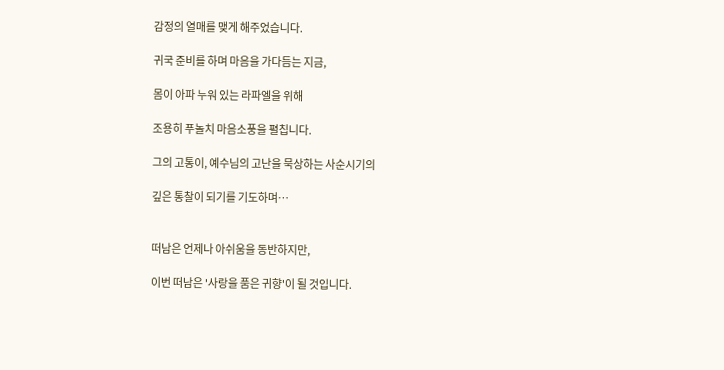감정의 열매를 맺게 해주었습니다.

귀국 준비를 하며 마음을 가다듬는 지금,

몸이 아파 누워 있는 라파엘을 위해

조용히 푸놀치 마음소풍을 펼칩니다.

그의 고통이, 예수님의 고난을 묵상하는 사순시기의

깊은 통찰이 되기를 기도하며…


떠남은 언제나 아쉬움을 동반하지만,

이번 떠남은 '사랑을 품은 귀향'이 될 것입니다.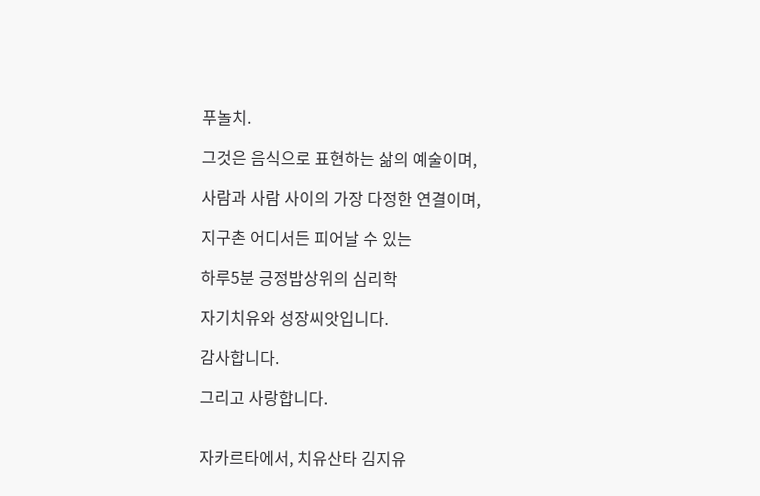푸놀치.

그것은 음식으로 표현하는 삶의 예술이며,

사람과 사람 사이의 가장 다정한 연결이며,

지구촌 어디서든 피어날 수 있는

하루5분 긍정밥상위의 심리학

자기치유와 성장씨앗입니다.

감사합니다.

그리고 사랑합니다.


자카르타에서, 치유산타 김지유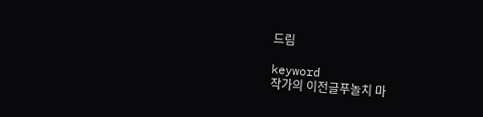드림

keyword
작가의 이전글푸놀치 마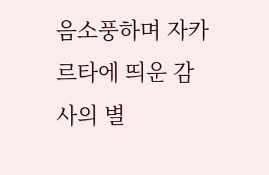음소풍하며 자카르타에 띄운 감사의 별